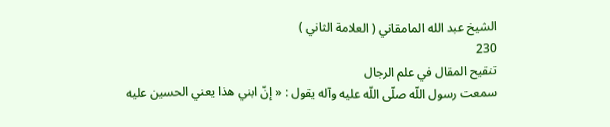الشيخ عبد الله المامقاني ( العلامة الثاني )
230
تنقيح المقال في علم الرجال
سمعت رسول اللّه صلّى اللّه عليه وآله يقول : « إنّ ابني هذا يعني الحسين عليه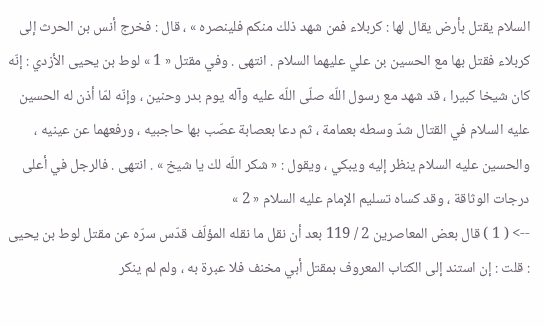السلام يقتل بأرض يقال لها : كربلاء فمن شهد ذلك منكم فلينصره » ، قال : فخرج أنس بن الحرث إلى كربلاء فقتل بها مع الحسين بن علي عليهما السلام . انتهى . وفي مقتل « 1 » لوط بن يحيى الأزدي : إنّه كان شيخا كبيرا ، قد شهد مع رسول اللّه صلّى اللّه عليه وآله يوم بدر وحنين ، وإنّه لمّا أذن له الحسين عليه السلام في القتال شدّ وسطه بعمامة ، ثم دعا بعصابة عصّب بها حاجبيه ، ورفعهما عن عينيه ، والحسين عليه السلام ينظر إليه ويبكي ، ويقول : « شكر اللّه لك يا شيخ » . انتهى . فالرجل في أعلى درجات الوثاقة ، وقد كساه تسليم الإمام عليه السلام « 2 »
--> ( 1 ) قال بعض المعاصرين 2 / 119 بعد أن نقل ما نقله المؤلّف قدّس سرّه عن مقتل لوط بن يحيى : قلت : إن استند إلى الكتاب المعروف بمقتل أبي مخنف فلا عبرة به ، ولم لم ينكر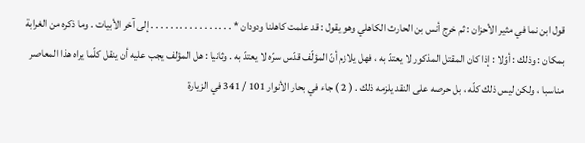قول ابن نما في مثير الأحزان : ثم خرج أنس بن الحارث الكاهلي وهو يقول : قد علمت كاهلنا ودودان * . . . . . . . . . . . . . . . . . إلى آخر الأبيات . وما ذكره من الغرابة بمكان : وذلك : أوّلا : إذا كان المقتل المذكور لا يعتدّ به ، فهل يلازم أنّ المؤلّف قدّس سرّه لا يعتدّ به . وثانيا : هل المؤلف يجب عليه أن ينقل كلّما يراه هذا المعاصر مناسبا ، ولكن ليس ذلك كلّه ، بل حرصه على النقد يلزمه ذلك . ( 2 ) جاء في بحار الأنوار 101 / 341 في الزيارة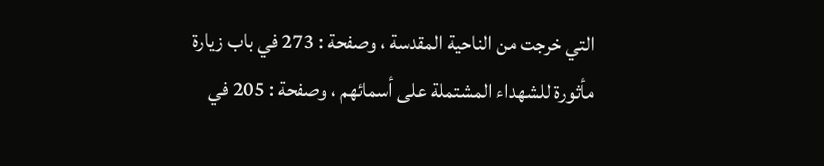التي خرجت من الناحية المقدسة ، وصفحة : 273 في باب زيارة مأثورة للشهداء المشتملة على أسمائهم ، وصفحة : 205 في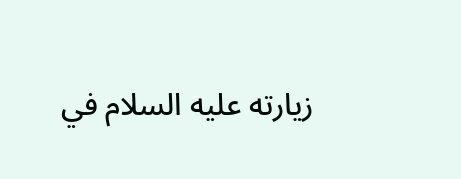زيارته عليه السلام في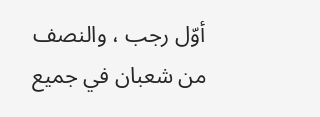أوّل رجب ، والنصف من شعبان في جميع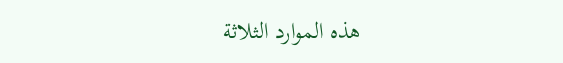هذه الموارد الثلاثة